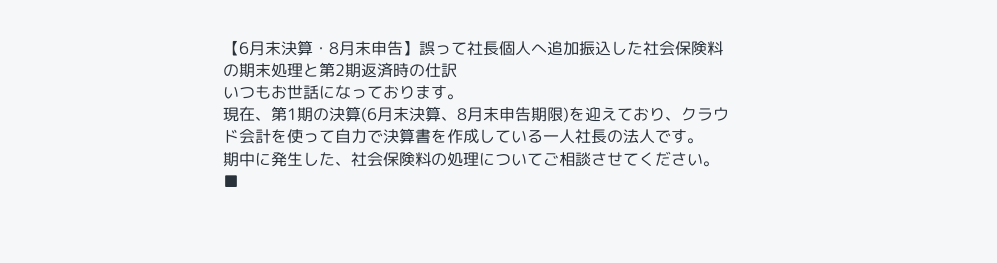【6月末決算・8月末申告】誤って社長個人へ追加振込した社会保険料の期末処理と第2期返済時の仕訳
いつもお世話になっております。
現在、第1期の決算(6月末決算、8月末申告期限)を迎えており、クラウド会計を使って自力で決算書を作成している一人社長の法人です。
期中に発生した、社会保険料の処理についてご相談させてください。
■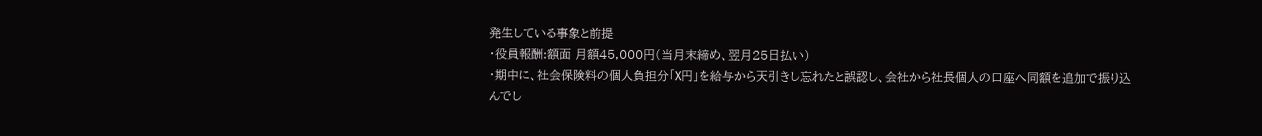発生している事象と前提
・役員報酬:額面 月額45,000円(当月末締め、翌月25日払い)
・期中に、社会保険料の個人負担分「X円」を給与から天引きし忘れたと誤認し、会社から社長個人の口座へ同額を追加で振り込んでし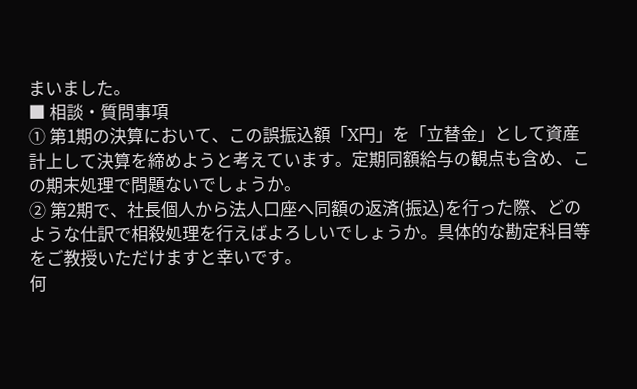まいました。
■ 相談・質問事項
① 第1期の決算において、この誤振込額「X円」を「立替金」として資産計上して決算を締めようと考えています。定期同額給与の観点も含め、この期末処理で問題ないでしょうか。
② 第2期で、社長個人から法人口座へ同額の返済(振込)を行った際、どのような仕訳で相殺処理を行えばよろしいでしょうか。具体的な勘定科目等をご教授いただけますと幸いです。
何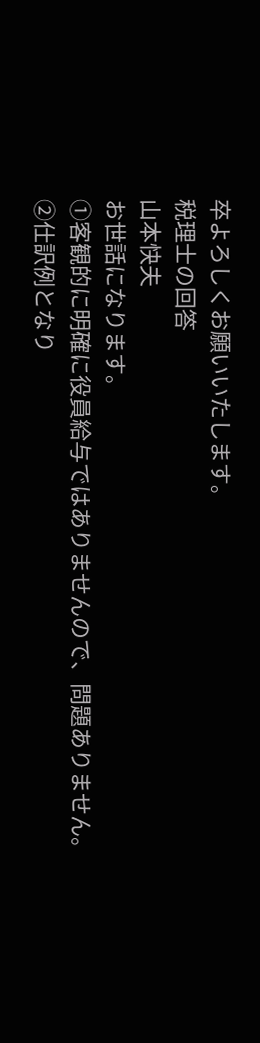卒よろしくお願いいたします。
税理士の回答
山本快夫
お世話になります。
①客観的に明確に役員給与ではありませんので、問題ありません。
②仕訳例となり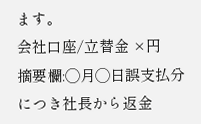ます。
会社口座/立替金 ×円
摘要欄:◯月◯日誤支払分につき社長から返金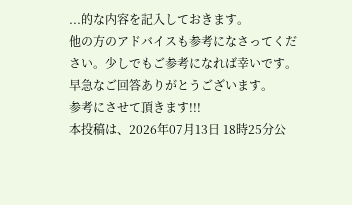...的な内容を記入しておきます。
他の方のアドバイスも参考になさってください。少しでもご参考になれば幸いです。
早急なご回答ありがとうございます。
参考にさせて頂きます!!!
本投稿は、2026年07月13日 18時25分公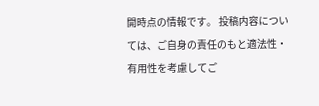開時点の情報です。 投稿内容については、ご自身の責任のもと適法性・有用性を考慮してご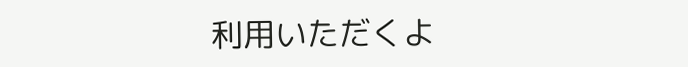利用いただくよ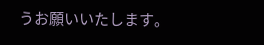うお願いいたします。